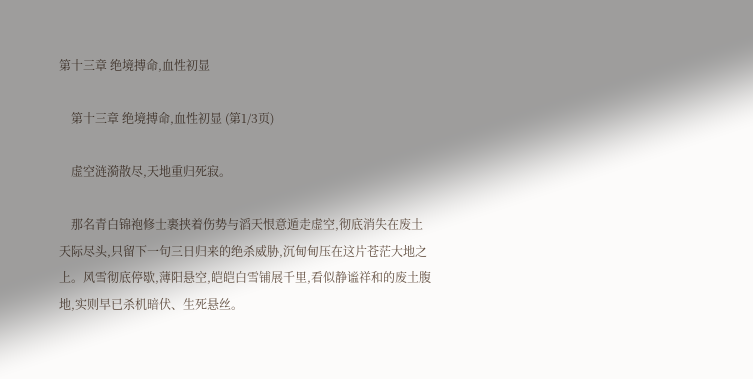第十三章 绝境搏命,血性初显

    第十三章 绝境搏命,血性初显 (第1/3页)

    虚空涟漪散尽,天地重归死寂。

    那名青白锦袍修士裹挟着伤势与滔天恨意遁走虚空,彻底消失在废土天际尽头,只留下一句三日归来的绝杀威胁,沉甸甸压在这片苍茫大地之上。风雪彻底停歇,薄阳悬空,皑皑白雪铺展千里,看似静谧祥和的废土腹地,实则早已杀机暗伏、生死悬丝。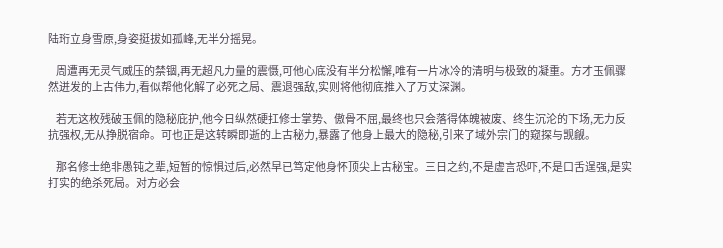陆珩立身雪原,身姿挺拔如孤峰,无半分摇晃。

    周遭再无灵气威压的禁锢,再无超凡力量的震慑,可他心底没有半分松懈,唯有一片冰冷的清明与极致的凝重。方才玉佩骤然迸发的上古伟力,看似帮他化解了必死之局、震退强敌,实则将他彻底推入了万丈深渊。

    若无这枚残破玉佩的隐秘庇护,他今日纵然硬扛修士掌势、傲骨不屈,最终也只会落得体魄被废、终生沉沦的下场,无力反抗强权,无从挣脱宿命。可也正是这转瞬即逝的上古秘力,暴露了他身上最大的隐秘,引来了域外宗门的窥探与觊觎。

    那名修士绝非愚钝之辈,短暂的惊惧过后,必然早已笃定他身怀顶尖上古秘宝。三日之约,不是虚言恐吓,不是口舌逞强,是实打实的绝杀死局。对方必会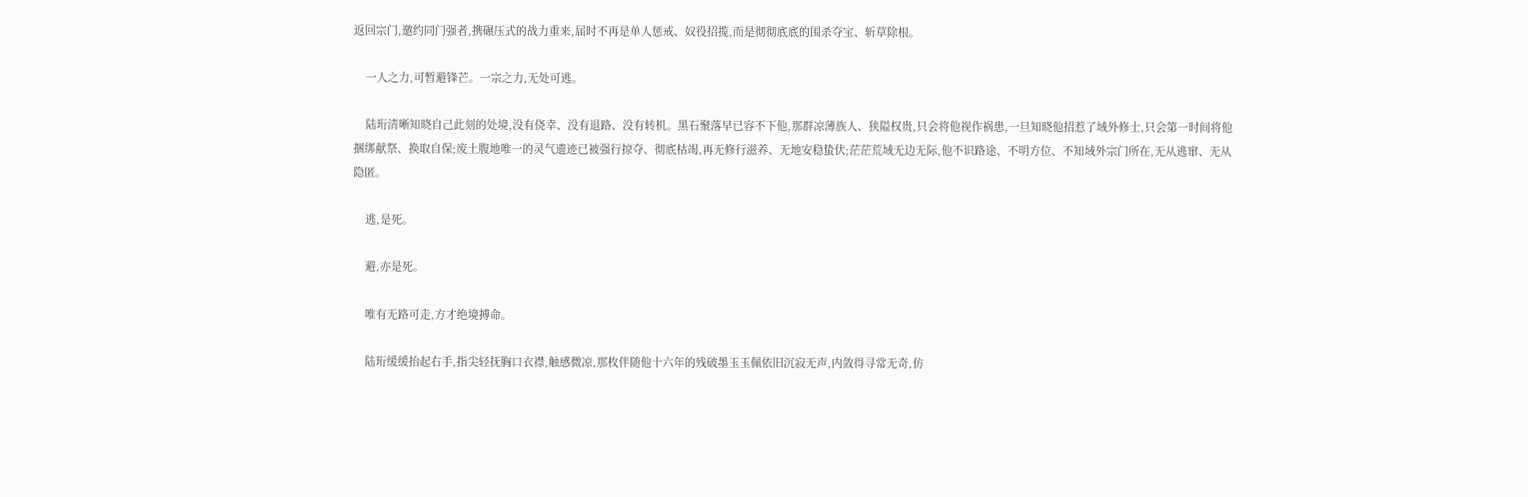返回宗门,邀约同门强者,携碾压式的战力重来,届时不再是单人惩戒、奴役招揽,而是彻彻底底的围杀夺宝、斩草除根。

    一人之力,可暂避锋芒。一宗之力,无处可逃。

    陆珩清晰知晓自己此刻的处境,没有侥幸、没有退路、没有转机。黑石聚落早已容不下他,那群凉薄族人、狭隘权贵,只会将他视作祸患,一旦知晓他招惹了域外修士,只会第一时间将他捆绑献祭、换取自保;废土腹地唯一的灵气遗迹已被强行掠夺、彻底枯竭,再无修行滋养、无地安稳蛰伏;茫茫荒域无边无际,他不识路途、不明方位、不知域外宗门所在,无从逃窜、无从隐匿。

    逃,是死。

    避,亦是死。

    唯有无路可走,方才绝境搏命。

    陆珩缓缓抬起右手,指尖轻抚胸口衣襟,触感微凉,那枚伴随他十六年的残破墨玉玉佩依旧沉寂无声,内敛得寻常无奇,仿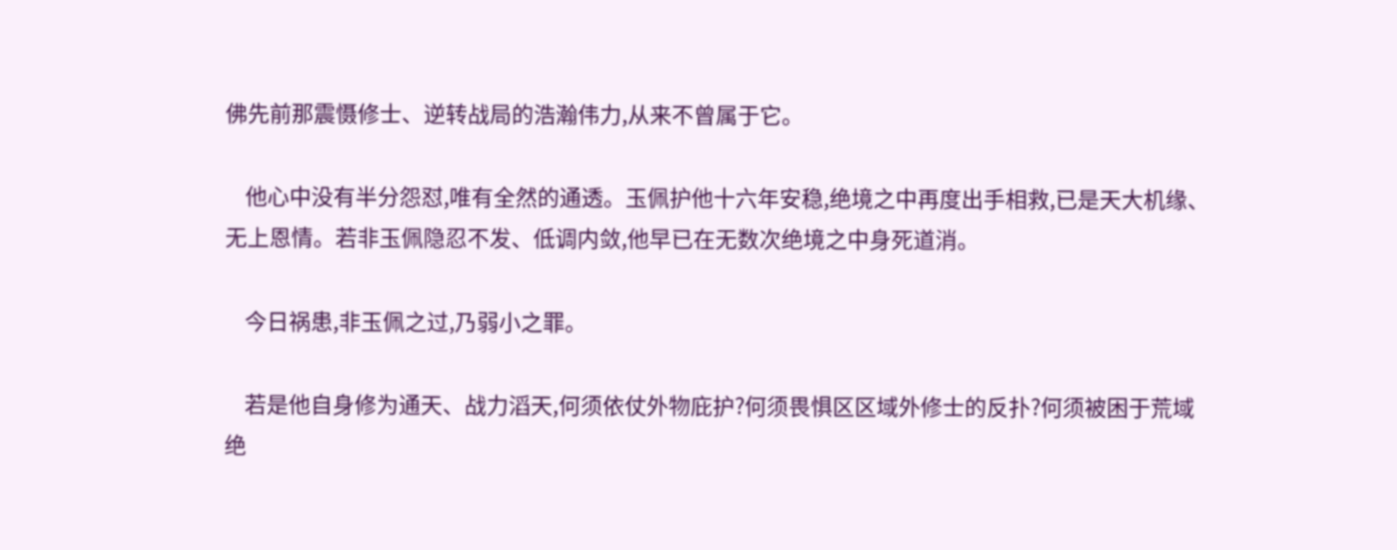佛先前那震慑修士、逆转战局的浩瀚伟力,从来不曾属于它。

    他心中没有半分怨怼,唯有全然的通透。玉佩护他十六年安稳,绝境之中再度出手相救,已是天大机缘、无上恩情。若非玉佩隐忍不发、低调内敛,他早已在无数次绝境之中身死道消。

    今日祸患,非玉佩之过,乃弱小之罪。

    若是他自身修为通天、战力滔天,何须依仗外物庇护?何须畏惧区区域外修士的反扑?何须被困于荒域绝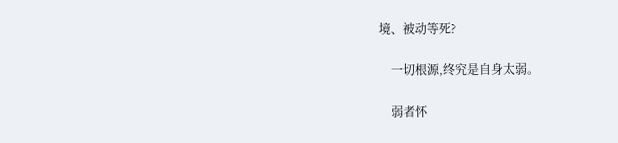境、被动等死?

    一切根源,终究是自身太弱。

    弱者怀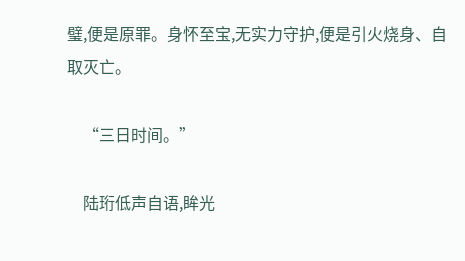璧,便是原罪。身怀至宝,无实力守护,便是引火烧身、自取灭亡。

    “三日时间。”

    陆珩低声自语,眸光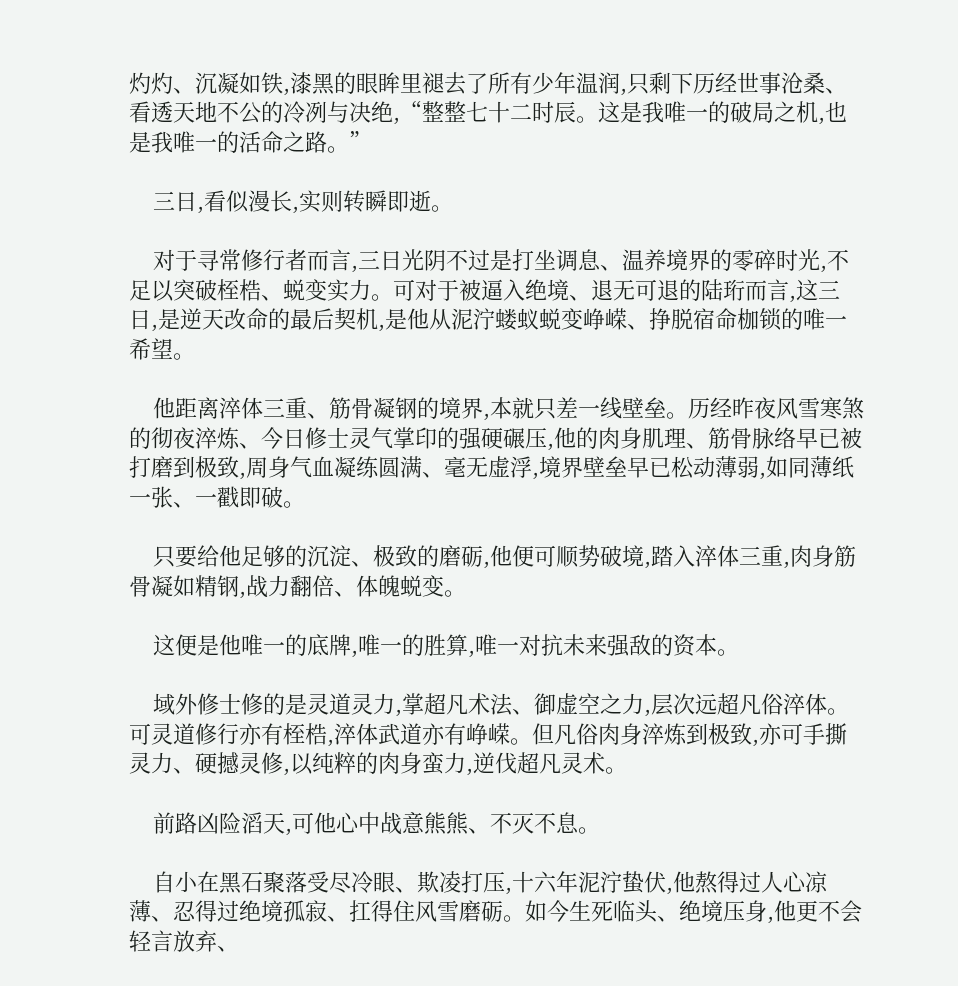灼灼、沉凝如铁,漆黑的眼眸里褪去了所有少年温润,只剩下历经世事沧桑、看透天地不公的冷冽与决绝,“整整七十二时辰。这是我唯一的破局之机,也是我唯一的活命之路。”

    三日,看似漫长,实则转瞬即逝。

    对于寻常修行者而言,三日光阴不过是打坐调息、温养境界的零碎时光,不足以突破桎梏、蜕变实力。可对于被逼入绝境、退无可退的陆珩而言,这三日,是逆天改命的最后契机,是他从泥泞蝼蚁蜕变峥嵘、挣脱宿命枷锁的唯一希望。

    他距离淬体三重、筋骨凝钢的境界,本就只差一线壁垒。历经昨夜风雪寒煞的彻夜淬炼、今日修士灵气掌印的强硬碾压,他的肉身肌理、筋骨脉络早已被打磨到极致,周身气血凝练圆满、毫无虚浮,境界壁垒早已松动薄弱,如同薄纸一张、一戳即破。

    只要给他足够的沉淀、极致的磨砺,他便可顺势破境,踏入淬体三重,肉身筋骨凝如精钢,战力翻倍、体魄蜕变。

    这便是他唯一的底牌,唯一的胜算,唯一对抗未来强敌的资本。

    域外修士修的是灵道灵力,掌超凡术法、御虚空之力,层次远超凡俗淬体。可灵道修行亦有桎梏,淬体武道亦有峥嵘。但凡俗肉身淬炼到极致,亦可手撕灵力、硬撼灵修,以纯粹的肉身蛮力,逆伐超凡灵术。

    前路凶险滔天,可他心中战意熊熊、不灭不息。

    自小在黑石聚落受尽冷眼、欺凌打压,十六年泥泞蛰伏,他熬得过人心凉薄、忍得过绝境孤寂、扛得住风雪磨砺。如今生死临头、绝境压身,他更不会轻言放弃、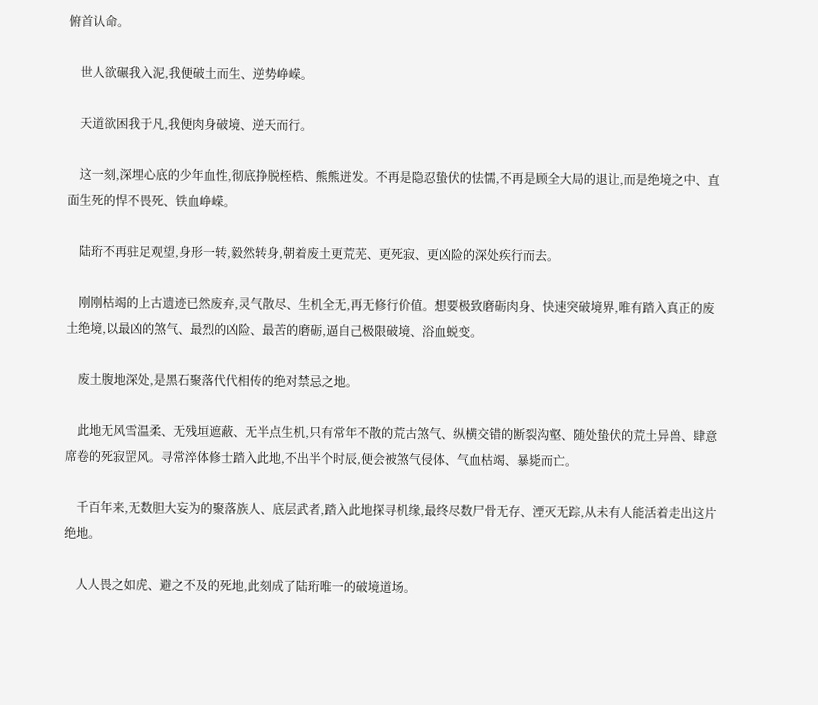俯首认命。

    世人欲碾我入泥,我便破土而生、逆势峥嵘。

    天道欲困我于凡,我便肉身破境、逆天而行。

    这一刻,深埋心底的少年血性,彻底挣脱桎梏、熊熊迸发。不再是隐忍蛰伏的怯懦,不再是顾全大局的退让,而是绝境之中、直面生死的悍不畏死、铁血峥嵘。

    陆珩不再驻足观望,身形一转,毅然转身,朝着废土更荒芜、更死寂、更凶险的深处疾行而去。

    刚刚枯竭的上古遗迹已然废弃,灵气散尽、生机全无,再无修行价值。想要极致磨砺肉身、快速突破境界,唯有踏入真正的废土绝境,以最凶的煞气、最烈的凶险、最苦的磨砺,逼自己极限破境、浴血蜕变。

    废土腹地深处,是黑石聚落代代相传的绝对禁忌之地。

    此地无风雪温柔、无残垣遮蔽、无半点生机,只有常年不散的荒古煞气、纵横交错的断裂沟壑、随处蛰伏的荒土异兽、肆意席卷的死寂罡风。寻常淬体修士踏入此地,不出半个时辰,便会被煞气侵体、气血枯竭、暴毙而亡。

    千百年来,无数胆大妄为的聚落族人、底层武者,踏入此地探寻机缘,最终尽数尸骨无存、湮灭无踪,从未有人能活着走出这片绝地。

    人人畏之如虎、避之不及的死地,此刻成了陆珩唯一的破境道场。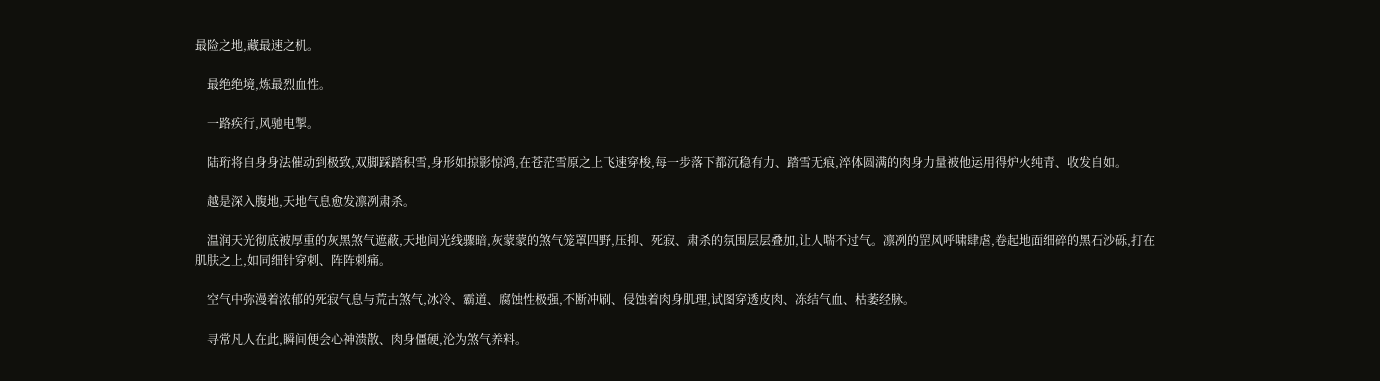最险之地,藏最速之机。

    最绝绝境,炼最烈血性。

    一路疾行,风驰电掣。

    陆珩将自身身法催动到极致,双脚踩踏积雪,身形如掠影惊鸿,在苍茫雪原之上飞速穿梭,每一步落下都沉稳有力、踏雪无痕,淬体圆满的肉身力量被他运用得炉火纯青、收发自如。

    越是深入腹地,天地气息愈发凛冽肃杀。

    温润天光彻底被厚重的灰黑煞气遮蔽,天地间光线骤暗,灰蒙蒙的煞气笼罩四野,压抑、死寂、肃杀的氛围层层叠加,让人喘不过气。凛冽的罡风呼啸肆虐,卷起地面细碎的黑石沙砾,打在肌肤之上,如同细针穿刺、阵阵刺痛。

    空气中弥漫着浓郁的死寂气息与荒古煞气,冰冷、霸道、腐蚀性极强,不断冲刷、侵蚀着肉身肌理,试图穿透皮肉、冻结气血、枯萎经脉。

    寻常凡人在此,瞬间便会心神溃散、肉身僵硬,沦为煞气养料。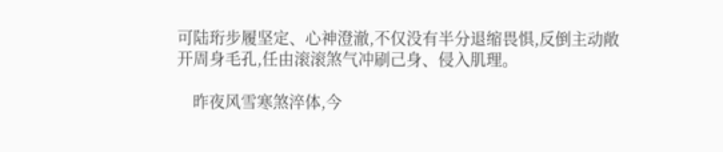可陆珩步履坚定、心神澄澈,不仅没有半分退缩畏惧,反倒主动敞开周身毛孔,任由滚滚煞气冲刷己身、侵入肌理。

    昨夜风雪寒煞淬体,今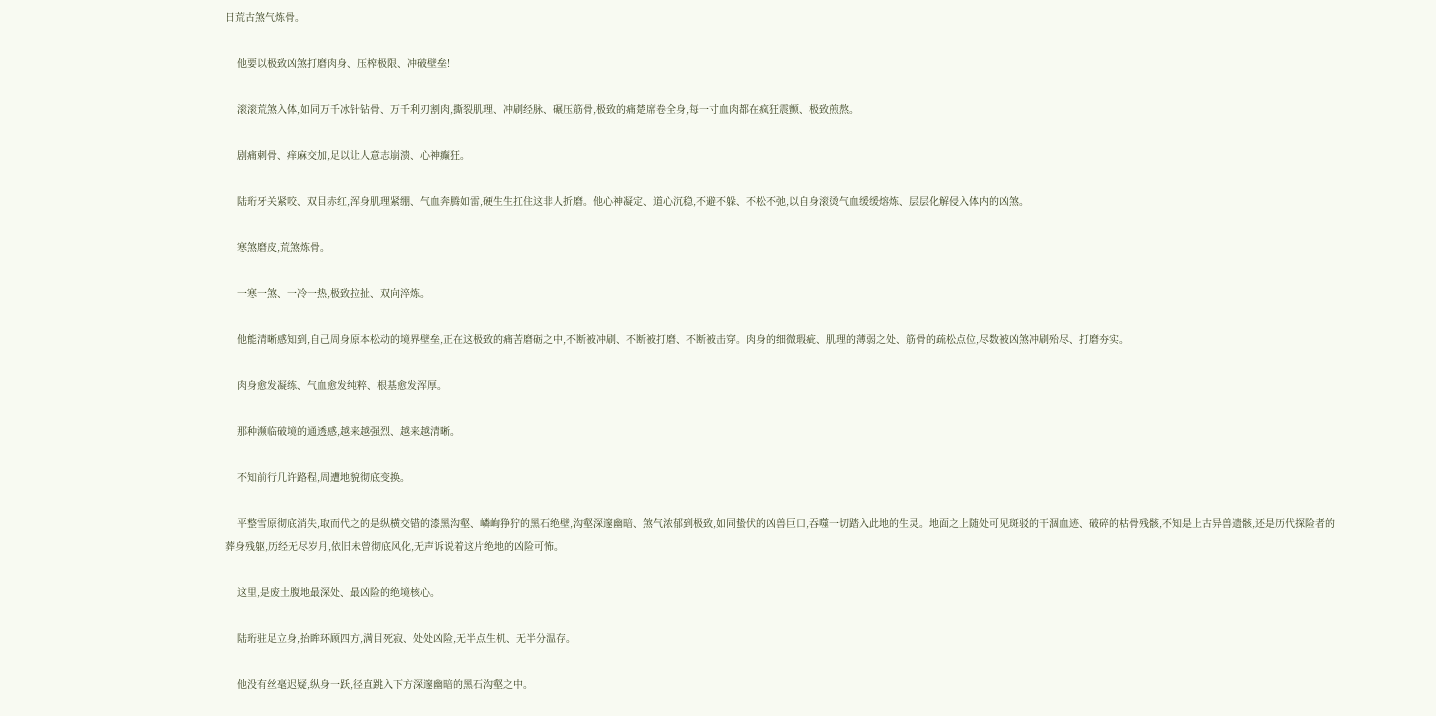日荒古煞气炼骨。

    他要以极致凶煞打磨肉身、压榨极限、冲破壁垒!

    滚滚荒煞入体,如同万千冰针钻骨、万千利刃割肉,撕裂肌理、冲刷经脉、碾压筋骨,极致的痛楚席卷全身,每一寸血肉都在疯狂震颤、极致煎熬。

    剧痛刺骨、痒麻交加,足以让人意志崩溃、心神癫狂。

    陆珩牙关紧咬、双目赤红,浑身肌理紧绷、气血奔腾如雷,硬生生扛住这非人折磨。他心神凝定、道心沉稳,不避不躲、不松不弛,以自身滚烫气血缓缓熔炼、层层化解侵入体内的凶煞。

    寒煞磨皮,荒煞炼骨。

    一寒一煞、一冷一热,极致拉扯、双向淬炼。

    他能清晰感知到,自己周身原本松动的境界壁垒,正在这极致的痛苦磨砺之中,不断被冲刷、不断被打磨、不断被击穿。肉身的细微瑕疵、肌理的薄弱之处、筋骨的疏松点位,尽数被凶煞冲刷殆尽、打磨夯实。

    肉身愈发凝练、气血愈发纯粹、根基愈发浑厚。

    那种濒临破境的通透感,越来越强烈、越来越清晰。

    不知前行几许路程,周遭地貌彻底变换。

    平整雪原彻底消失,取而代之的是纵横交错的漆黑沟壑、嶙峋狰狞的黑石绝壁,沟壑深邃幽暗、煞气浓郁到极致,如同蛰伏的凶兽巨口,吞噬一切踏入此地的生灵。地面之上随处可见斑驳的干涸血迹、破碎的枯骨残骸,不知是上古异兽遗骸,还是历代探险者的葬身残躯,历经无尽岁月,依旧未曾彻底风化,无声诉说着这片绝地的凶险可怖。

    这里,是废土腹地最深处、最凶险的绝境核心。

    陆珩驻足立身,抬眸环顾四方,满目死寂、处处凶险,无半点生机、无半分温存。

    他没有丝毫迟疑,纵身一跃,径直跳入下方深邃幽暗的黑石沟壑之中。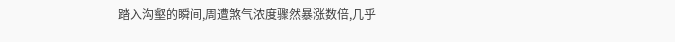踏入沟壑的瞬间,周遭煞气浓度骤然暴涨数倍,几乎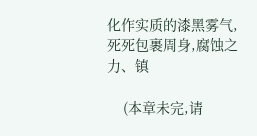化作实质的漆黑雾气,死死包裹周身,腐蚀之力、镇

    (本章未完,请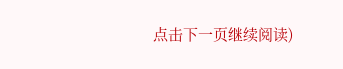点击下一页继续阅读)